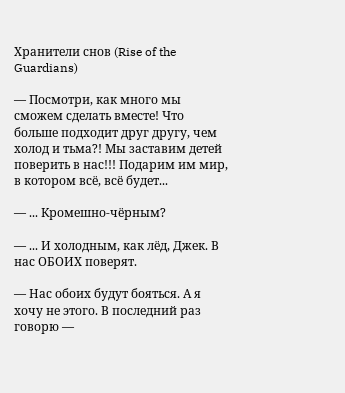Хранители снов (Rise of the Guardians)

— Посмотри, как много мы сможем сделать вместе! Что больше подходит друг другу, чем холод и тьма?! Мы заставим детей поверить в нас!!! Подарим им мир, в котором всё, всё будет...

— ... Кромешно-чёрным?

— ... И холодным, как лёд, Джек. В нас ОБОИХ поверят.

— Нас обоих будут бояться. А я хочу не этого. В последний раз говорю —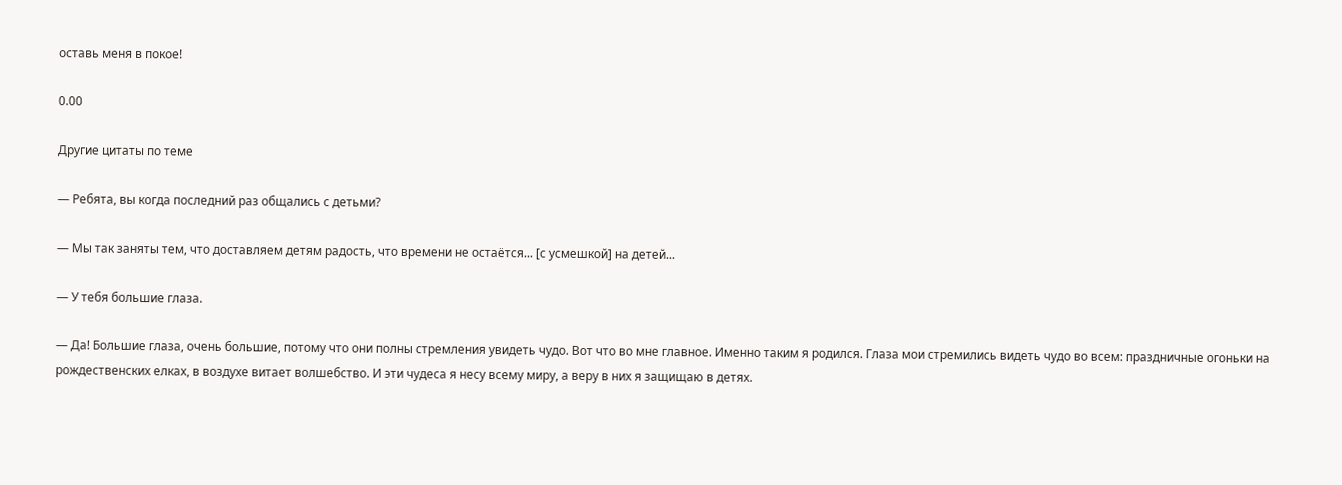оставь меня в покое!

0.00

Другие цитаты по теме

— Ребята, вы когда последний раз общались с детьми?

— Мы так заняты тем, что доставляем детям радость, что времени не остаётся... [с усмешкой] на детей...

— У тебя большие глаза.

— Да! Большие глаза, очень большие, потому что они полны стремления увидеть чудо. Вот что во мне главное. Именно таким я родился. Глаза мои стремились видеть чудо во всем: праздничные огоньки на рождественских елках, в воздухе витает волшебство. И эти чудеса я несу всему миру, а веру в них я защищаю в детях.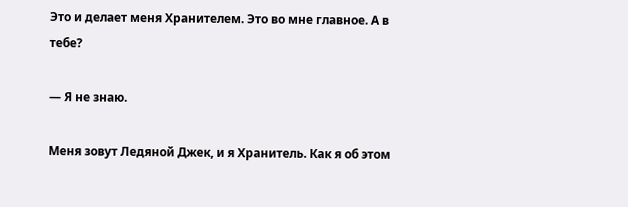Это и делает меня Хранителем. Это во мне главное. А в тебе?

— Я не знаю.

Меня зовут Ледяной Джек, и я Хранитель. Как я об этом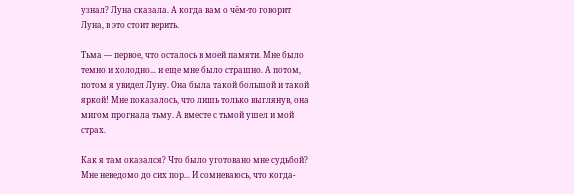узнал? Луна сказала. А когда вам о чём-то говорит Луна, в это стоит верить.

Тьма — первое, что осталось в моей памяти. Мне было темно и холодно... и еще мне было страшно. А потом, потом я увидел Луну. Она была такой большой и такой яркой! Мне показалось, что лишь только выглянув, она мигом прогнала тьму. А вместе с тьмой ушел и мой страх.

Как я там оказался? Что было уготовано мне судьбой? Мне неведомо до сих пор... И сомневаюсь, что когда-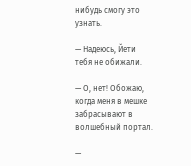нибудь смогу это узнать.

— Надеюсь, Йети тебя не обижали.

— О, нет! Обожаю, когда меня в мешке забрасывают в волшебный портал.

—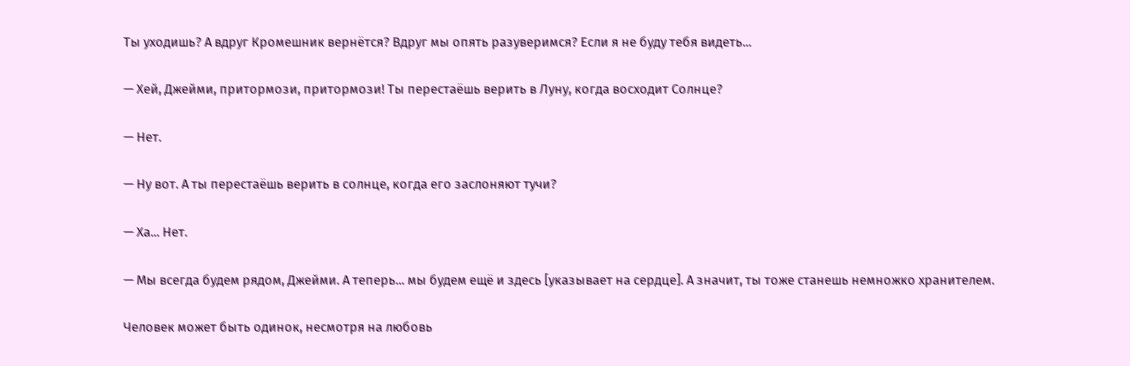Ты уходишь? А вдруг Кромешник вернётся? Вдруг мы опять разуверимся? Если я не буду тебя видеть...

— Хей, Джейми, притормози, притормози! Ты перестаёшь верить в Луну, когда восходит Солнце?

— Нет.

— Ну вот. А ты перестаёшь верить в солнце, когда его заслоняют тучи?

— Ха... Нет.

— Мы всегда будем рядом, Джейми. А теперь... мы будем ещё и здесь [указывает на сердце]. А значит, ты тоже станешь немножко хранителем.

Человек может быть одинок, несмотря на любовь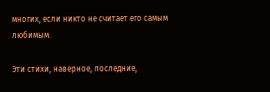многих, если никто не считает его самым любимым.

Эти стихи, наверное, последние,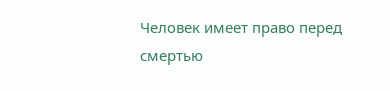Человек имеет право перед смертью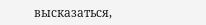высказаться,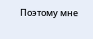Поэтому мне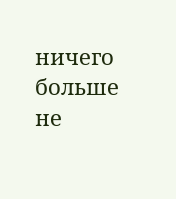ничего больше не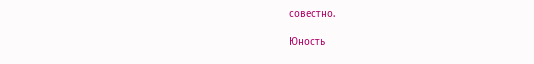совестно.

Юность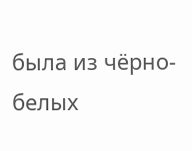была из чёрно-белых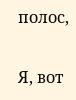полос,

Я, вот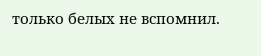только белых не вспомнил.